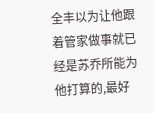全丰以为让他跟着管家做事就已经是苏乔所能为他打算的,最好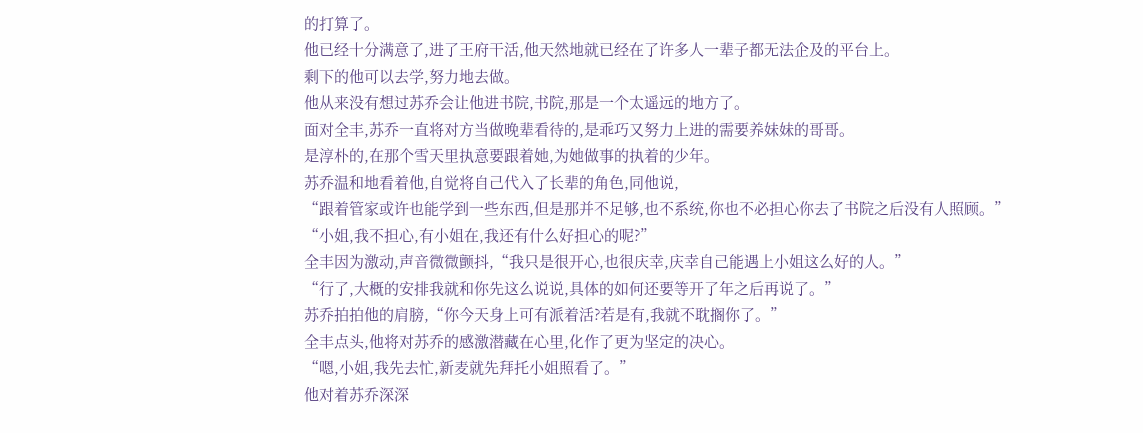的打算了。
他已经十分满意了,进了王府干活,他天然地就已经在了许多人一辈子都无法企及的平台上。
剩下的他可以去学,努力地去做。
他从来没有想过苏乔会让他进书院,书院,那是一个太遥远的地方了。
面对全丰,苏乔一直将对方当做晚辈看待的,是乖巧又努力上进的需要养妹妹的哥哥。
是淳朴的,在那个雪天里执意要跟着她,为她做事的执着的少年。
苏乔温和地看着他,自觉将自己代入了长辈的角色,同他说,
“跟着管家或许也能学到一些东西,但是那并不足够,也不系统,你也不必担心你去了书院之后没有人照顾。”
“小姐,我不担心,有小姐在,我还有什么好担心的呢?”
全丰因为激动,声音微微颤抖,“我只是很开心,也很庆幸,庆幸自己能遇上小姐这么好的人。”
“行了,大概的安排我就和你先这么说说,具体的如何还要等开了年之后再说了。”
苏乔拍拍他的肩膀,“你今天身上可有派着活?若是有,我就不耽搁你了。”
全丰点头,他将对苏乔的感激潜藏在心里,化作了更为坚定的决心。
“嗯,小姐,我先去忙,新麦就先拜托小姐照看了。”
他对着苏乔深深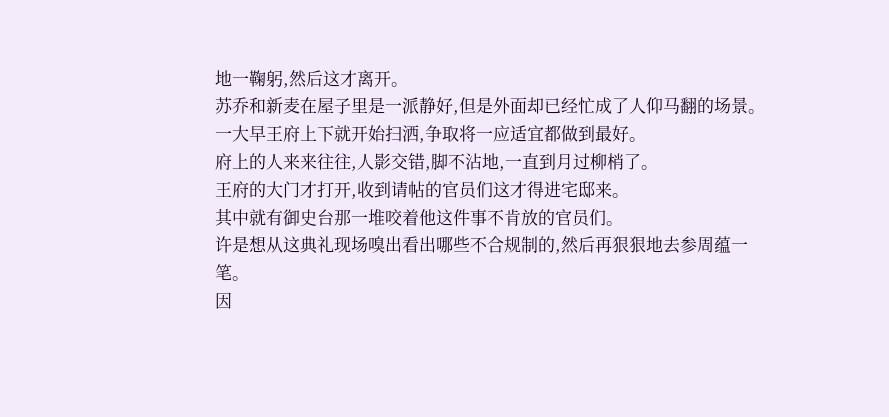地一鞠躬,然后这才离开。
苏乔和新麦在屋子里是一派静好,但是外面却已经忙成了人仰马翻的场景。
一大早王府上下就开始扫洒,争取将一应适宜都做到最好。
府上的人来来往往,人影交错,脚不沾地,一直到月过柳梢了。
王府的大门才打开,收到请帖的官员们这才得进宅邸来。
其中就有御史台那一堆咬着他这件事不肯放的官员们。
许是想从这典礼现场嗅出看出哪些不合规制的,然后再狠狠地去参周蕴一笔。
因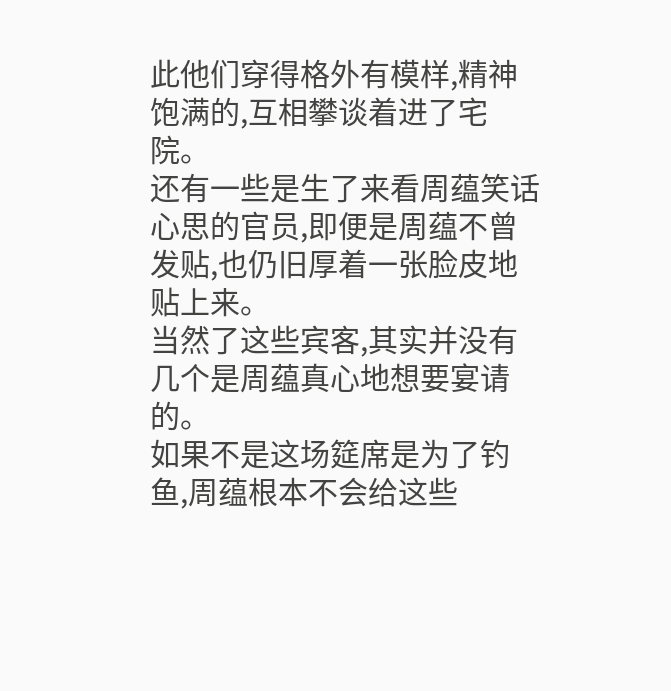此他们穿得格外有模样,精神饱满的,互相攀谈着进了宅院。
还有一些是生了来看周蕴笑话心思的官员,即便是周蕴不曾发贴,也仍旧厚着一张脸皮地贴上来。
当然了这些宾客,其实并没有几个是周蕴真心地想要宴请的。
如果不是这场筵席是为了钓鱼,周蕴根本不会给这些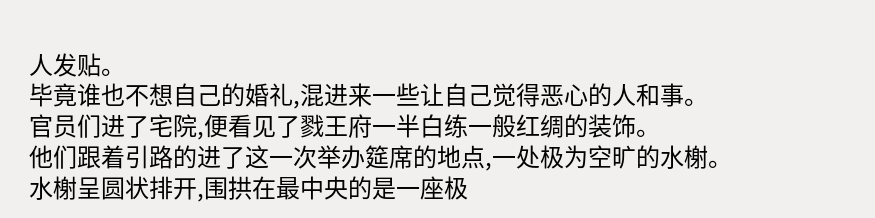人发贴。
毕竟谁也不想自己的婚礼,混进来一些让自己觉得恶心的人和事。
官员们进了宅院,便看见了戮王府一半白练一般红绸的装饰。
他们跟着引路的进了这一次举办筵席的地点,一处极为空旷的水榭。
水榭呈圆状排开,围拱在最中央的是一座极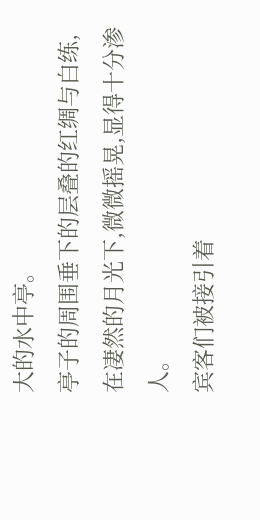大的水中亭。
亭子的周围垂下的层叠的红绸与白练,在凄然的月光下,微微摇晃,显得十分渗人。
宾客们被接引着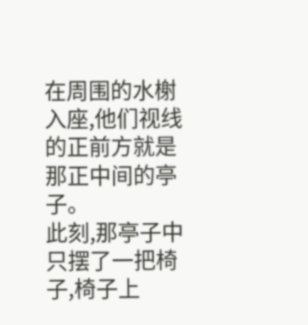在周围的水榭入座,他们视线的正前方就是那正中间的亭子。
此刻,那亭子中只摆了一把椅子,椅子上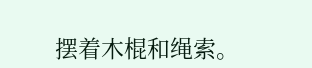摆着木棍和绳索。